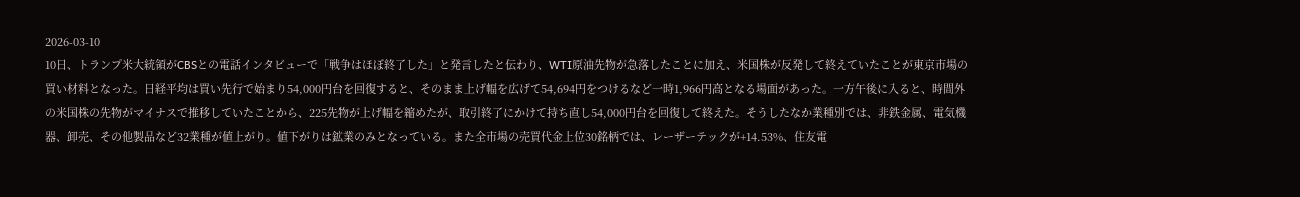2026-03-10
10日、トランプ米大統領がCBSとの電話インタビューで「戦争はほぼ終了した」と発言したと伝わり、WTI原油先物が急落したことに加え、米国株が反発して終えていたことが東京市場の買い材料となった。日経平均は買い先行で始まり54,000円台を回復すると、そのまま上げ幅を広げて54,694円をつけるなど一時1,966円高となる場面があった。一方午後に入ると、時間外の米国株の先物がマイナスで推移していたことから、225先物が上げ幅を縮めたが、取引終了にかけて持ち直し54,000円台を回復して終えた。そうしたなか業種別では、非鉄金属、電気機器、卸売、その他製品など32業種が値上がり。値下がりは鉱業のみとなっている。また全市場の売買代金上位30銘柄では、レーザーテックが+14.53%、住友電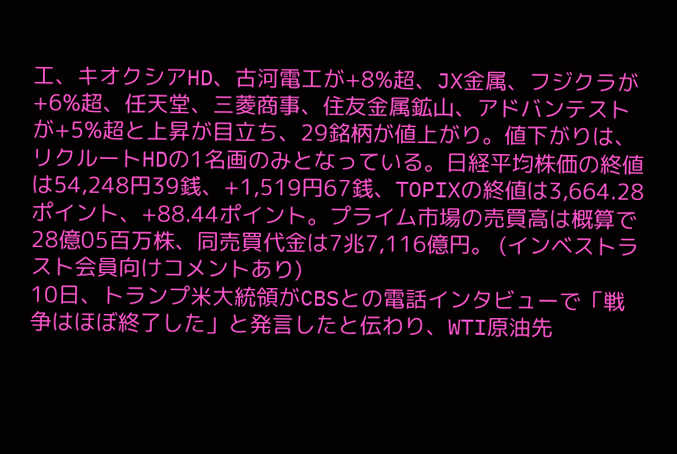工、キオクシアHD、古河電工が+8%超、JX金属、フジクラが+6%超、任天堂、三菱商事、住友金属鉱山、アドバンテストが+5%超と上昇が目立ち、29銘柄が値上がり。値下がりは、リクルートHDの1名画のみとなっている。日経平均株価の終値は54,248円39銭、+1,519円67銭、TOPIXの終値は3,664.28ポイント、+88.44ポイント。プライム市場の売買高は概算で28億05百万株、同売買代金は7兆7,116億円。 (インベストラスト会員向けコメントあり)
10日、トランプ米大統領がCBSとの電話インタビューで「戦争はほぼ終了した」と発言したと伝わり、WTI原油先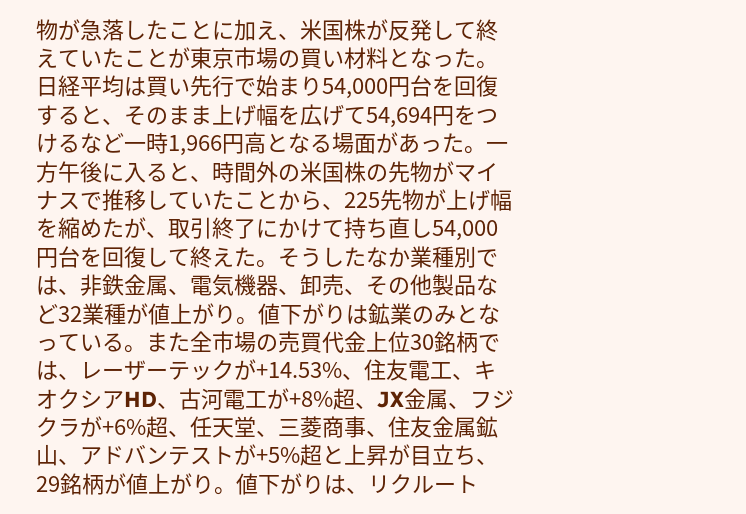物が急落したことに加え、米国株が反発して終えていたことが東京市場の買い材料となった。日経平均は買い先行で始まり54,000円台を回復すると、そのまま上げ幅を広げて54,694円をつけるなど一時1,966円高となる場面があった。一方午後に入ると、時間外の米国株の先物がマイナスで推移していたことから、225先物が上げ幅を縮めたが、取引終了にかけて持ち直し54,000円台を回復して終えた。そうしたなか業種別では、非鉄金属、電気機器、卸売、その他製品など32業種が値上がり。値下がりは鉱業のみとなっている。また全市場の売買代金上位30銘柄では、レーザーテックが+14.53%、住友電工、キオクシアHD、古河電工が+8%超、JX金属、フジクラが+6%超、任天堂、三菱商事、住友金属鉱山、アドバンテストが+5%超と上昇が目立ち、29銘柄が値上がり。値下がりは、リクルート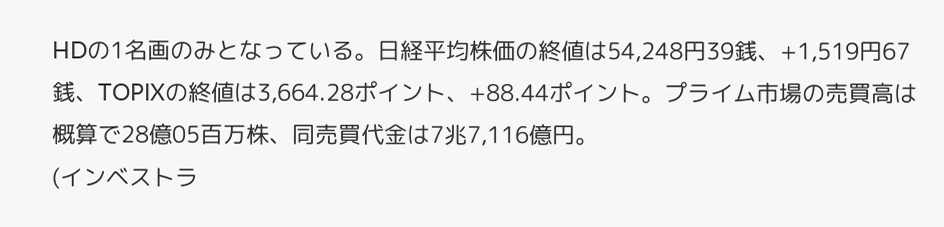HDの1名画のみとなっている。日経平均株価の終値は54,248円39銭、+1,519円67銭、TOPIXの終値は3,664.28ポイント、+88.44ポイント。プライム市場の売買高は概算で28億05百万株、同売買代金は7兆7,116億円。
(インベストラ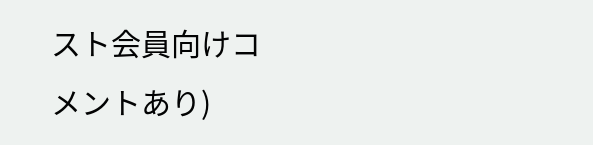スト会員向けコメントあり)